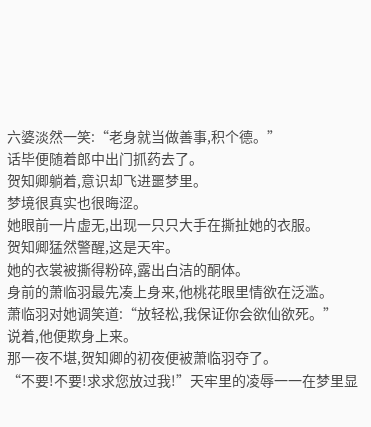六婆淡然一笑:“老身就当做善事,积个德。”
话毕便随着郎中出门抓药去了。
贺知卿躺着,意识却飞进噩梦里。
梦境很真实也很晦涩。
她眼前一片虚无,出现一只只大手在撕扯她的衣服。
贺知卿猛然警醒,这是天牢。
她的衣裳被撕得粉碎,露出白洁的酮体。
身前的萧临羽最先凑上身来,他桃花眼里情欲在泛滥。
萧临羽对她调笑道:“放轻松,我保证你会欲仙欲死。”
说着,他便欺身上来。
那一夜不堪,贺知卿的初夜便被萧临羽夺了。
“不要!不要!求求您放过我!”天牢里的凌辱一一在梦里显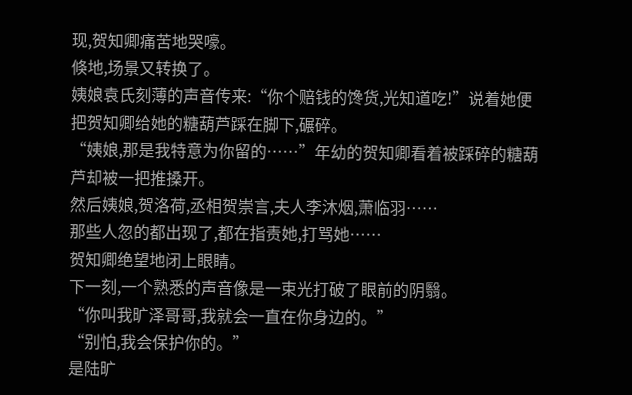现,贺知卿痛苦地哭嚎。
倏地,场景又转换了。
姨娘袁氏刻薄的声音传来:“你个赔钱的馋货,光知道吃!”说着她便把贺知卿给她的糖葫芦踩在脚下,碾碎。
“姨娘,那是我特意为你留的……”年幼的贺知卿看着被踩碎的糖葫芦却被一把推搡开。
然后姨娘,贺洛荷,丞相贺崇言,夫人李沐烟,萧临羽……
那些人忽的都出现了,都在指责她,打骂她……
贺知卿绝望地闭上眼睛。
下一刻,一个熟悉的声音像是一束光打破了眼前的阴翳。
“你叫我旷泽哥哥,我就会一直在你身边的。”
“别怕,我会保护你的。”
是陆旷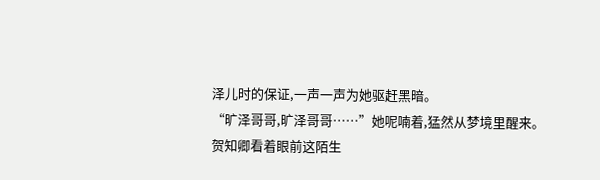泽儿时的保证,一声一声为她驱赶黑暗。
“旷泽哥哥,旷泽哥哥……”她呢喃着,猛然从梦境里醒来。
贺知卿看着眼前这陌生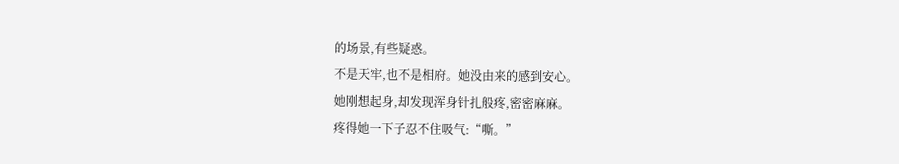的场景,有些疑惑。
不是天牢,也不是相府。她没由来的感到安心。
她刚想起身,却发现浑身针扎般疼,密密麻麻。
疼得她一下子忍不住吸气:“嘶。”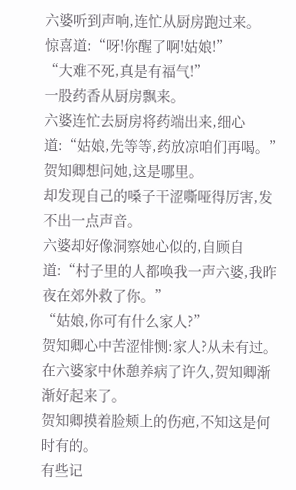六婆听到声响,连忙从厨房跑过来。
惊喜道:“呀!你醒了啊!姑娘!”
“大难不死,真是有福气!”
一股药香从厨房飘来。
六婆连忙去厨房将药端出来,细心道:“姑娘,先等等,药放凉咱们再喝。”
贺知卿想问她,这是哪里。
却发现自己的嗓子干涩嘶哑得厉害,发不出一点声音。
六婆却好像洞察她心似的,自顾自道:“村子里的人都唤我一声六婆,我昨夜在郊外救了你。”
“姑娘,你可有什么家人?”
贺知卿心中苦涩悱恻:家人?从未有过。
在六婆家中休憩养病了许久,贺知卿渐渐好起来了。
贺知卿摸着脸颊上的伤疤,不知这是何时有的。
有些记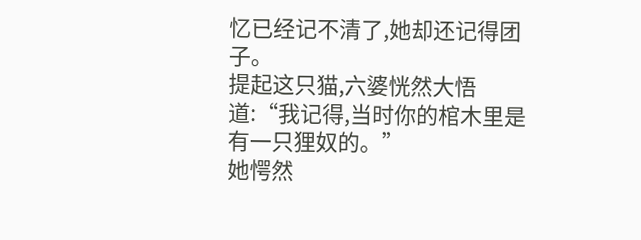忆已经记不清了,她却还记得团子。
提起这只猫,六婆恍然大悟道:“我记得,当时你的棺木里是有一只狸奴的。”
她愕然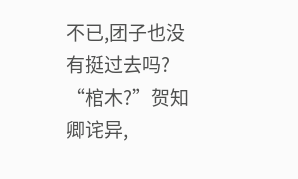不已,团子也没有挺过去吗?
“棺木?”贺知卿诧异,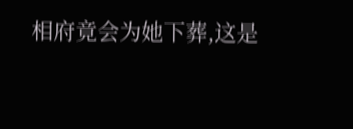相府竟会为她下葬,这是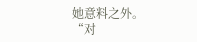她意料之外。
“对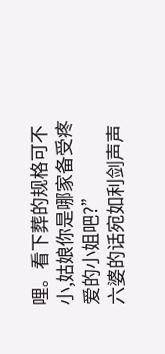哩。看下葬的规格可不小,姑娘你是哪家备受疼爱的小姐吧?”
六婆的话宛如利剑声声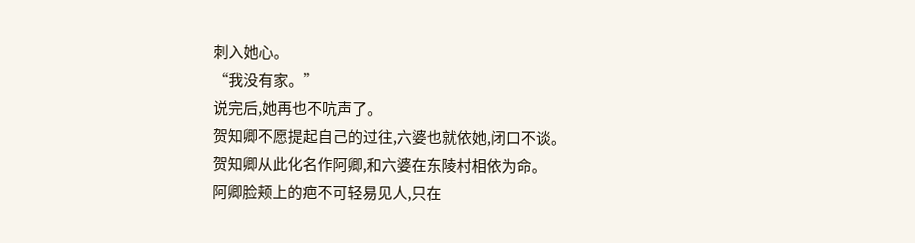刺入她心。
“我没有家。”
说完后,她再也不吭声了。
贺知卿不愿提起自己的过往,六婆也就依她,闭口不谈。
贺知卿从此化名作阿卿,和六婆在东陵村相依为命。
阿卿脸颊上的疤不可轻易见人,只在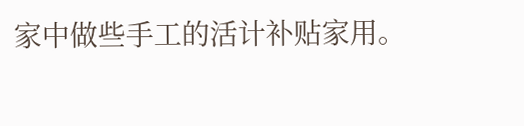家中做些手工的活计补贴家用。